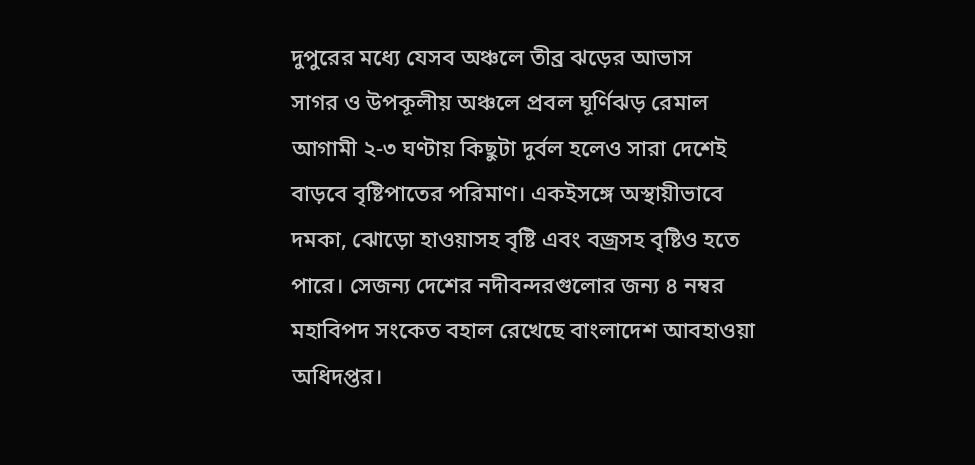দুপুরের মধ্যে যেসব অঞ্চলে তীব্র ঝড়ের আভাস
সাগর ও উপকূলীয় অঞ্চলে প্রবল ঘূর্ণিঝড় রেমাল আগামী ২-৩ ঘণ্টায় কিছুটা দুর্বল হলেও সারা দেশেই বাড়বে বৃষ্টিপাতের পরিমাণ। একইসঙ্গে অস্থায়ীভাবে দমকা, ঝোড়ো হাওয়াসহ বৃষ্টি এবং বজ্রসহ বৃষ্টিও হতে পারে। সেজন্য দেশের নদীবন্দরগুলোর জন্য ৪ নম্বর মহাবিপদ সংকেত বহাল রেখেছে বাংলাদেশ আবহাওয়া অধিদপ্তর।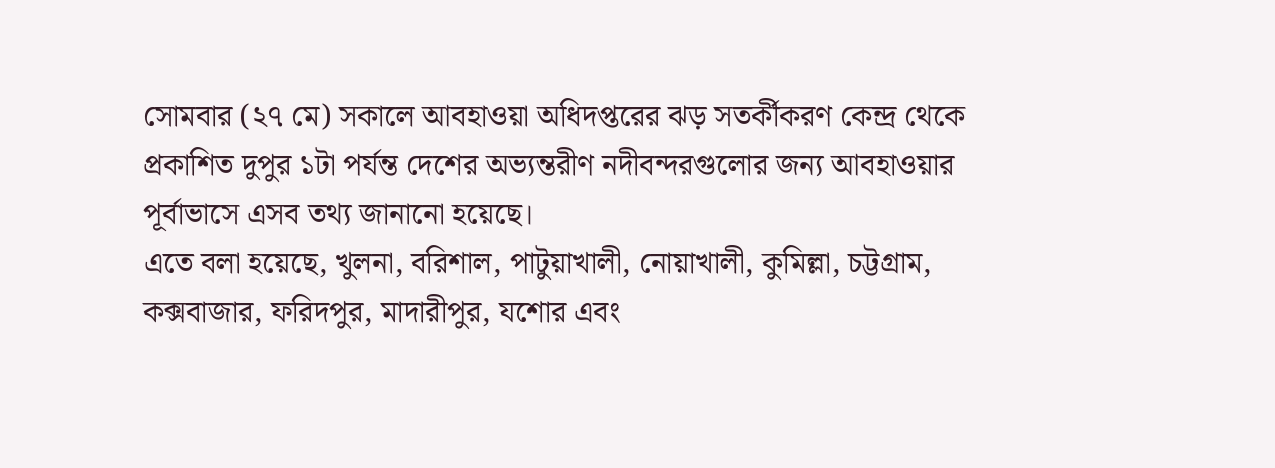সোমবার (২৭ মে) সকালে আবহাওয়া অধিদপ্তরের ঝড় সতর্কীকরণ কেন্দ্র থেকে প্রকাশিত দুপুর ১টা পর্যন্ত দেশের অভ্যন্তরীণ নদীবন্দরগুলোর জন্য আবহাওয়ার পূর্বাভাসে এসব তথ্য জানানো হয়েছে।
এতে বলা হয়েছে, খুলনা, বরিশাল, পাটুয়াখালী, নোয়াখালী, কুমিল্লা, চট্টগ্রাম, কক্সবাজার, ফরিদপুর, মাদারীপুর, যশোর এবং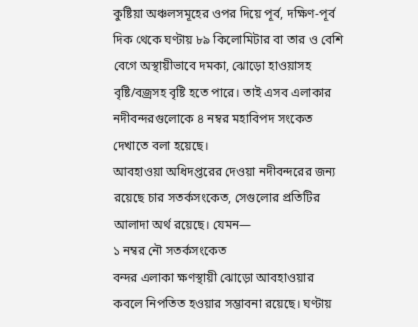কুষ্টিয়া অঞ্চলসমূহের ওপর দিয়ে পূর্ব, দক্ষিণ-পূর্ব দিক থেকে ঘণ্টায় ৮৯ কিলোমিটার বা তার ও বেশি বেগে অস্থায়ীভাবে দমকা, ঝোড়ো হাওয়াসহ বৃষ্টি/বজ্রসহ বৃষ্টি হতে পারে। তাই এসব এলাকার নদীবন্দরগুলোকে ৪ নম্বর মহাবিপদ সংকেত দেখাতে বলা হয়েছে।
আবহাওয়া অধিদপ্তরের দেওয়া নদীবন্দরের জন্য রয়েছে চার সতর্কসংকেত, সেগুলোর প্রতিটির আলাদা অর্থ রয়েছে। যেমন—
১ নম্বর নৌ সতর্কসংকেত
বন্দর এলাকা ক্ষণস্থায়ী ঝোড়ো আবহাওয়ার কবলে নিপতিত হওয়ার সম্ভাবনা রয়েছে। ঘণ্টায়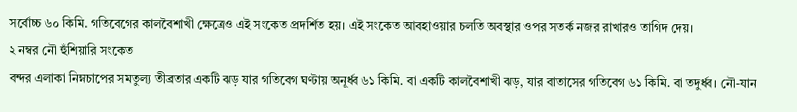সর্বোচ্চ ৬০ কিমি. গতিবেগের কালবৈশাখী ক্ষেত্রেও এই সংকেত প্রদর্শিত হয়। এই সংকেত আবহাওয়ার চলতি অবস্থার ওপর সতর্ক নজর রাখারও তাগিদ দেয়।
২ নম্বর নৌ হুঁশিয়ারি সংকেত
বন্দর এলাকা নিম্নচাপের সমতুল্য তীব্রতার একটি ঝড় যার গতিবেগ ঘণ্টায় অনূর্ধ্ব ৬১ কিমি. বা একটি কালবৈশাখী ঝড়, যার বাতাসের গতিবেগ ৬১ কিমি. বা তদুর্ধ্ব। নৌ-যান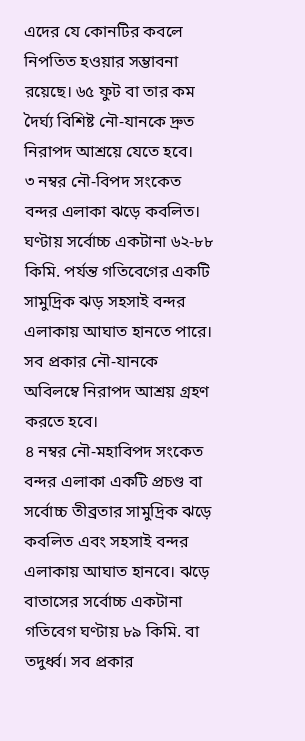এদের যে কোনটির কবলে নিপতিত হওয়ার সম্ভাবনা রয়েছে। ৬৫ ফুট বা তার কম দৈর্ঘ্য বিশিষ্ট নৌ-যানকে দ্রুত নিরাপদ আশ্রয়ে যেতে হবে।
৩ নম্বর নৌ-বিপদ সংকেত
বন্দর এলাকা ঝড়ে কবলিত। ঘণ্টায় সর্বোচ্চ একটানা ৬২-৮৮ কিমি. পর্যন্ত গতিবেগের একটি সামুদ্রিক ঝড় সহসাই বন্দর এলাকায় আঘাত হানতে পারে। সব প্রকার নৌ-যানকে অবিলম্বে নিরাপদ আশ্রয় গ্রহণ করতে হবে।
৪ নম্বর নৌ-মহাবিপদ সংকেত
বন্দর এলাকা একটি প্রচণ্ড বা সর্বোচ্চ তীব্রতার সামুদ্রিক ঝড়ে কবলিত এবং সহসাই বন্দর এলাকায় আঘাত হানবে। ঝড়ে বাতাসের সর্বোচ্চ একটানা গতিবেগ ঘণ্টায় ৮৯ কিমি. বা তদুর্ধ্ব। সব প্রকার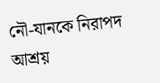নৌ-যানকে নিরাপদ আশ্রয়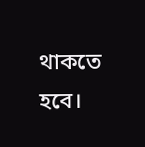থাকতে হবে।